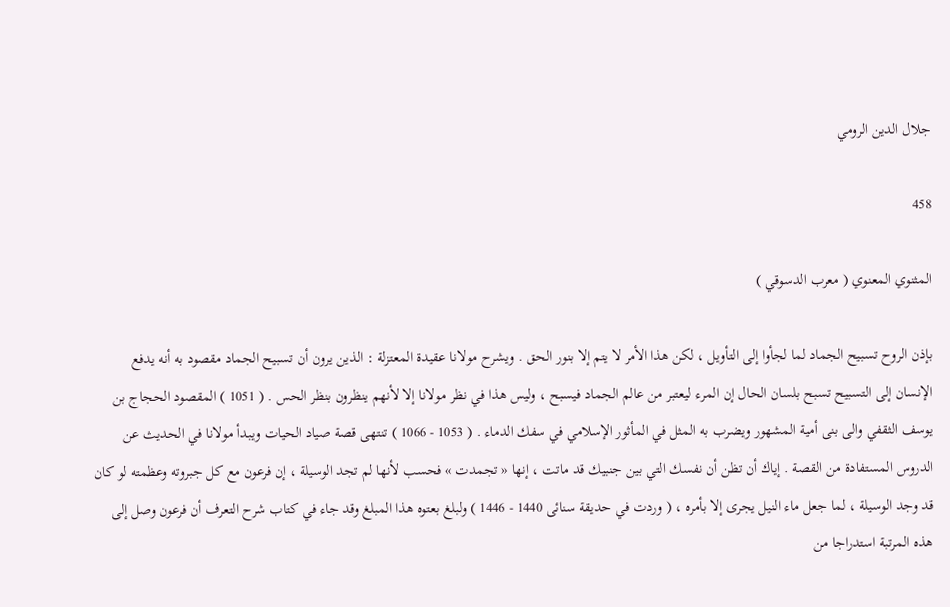جلال الدين الرومي

458

المثنوي المعنوي ( معرب الدسوقي )

بإذن الروح تسبيح الجماد لما لجأوا إلى التأويل ، لكن هذا الأمر لا يتم إلا بنور الحق . ويشرح مولانا عقيدة المعتزلة : الذين يرون أن تسبيح الجماد مقصود به أنه يدفع الإنسان إلى التسبيح تسبح بلسان الحال إن المرء ليعتبر من عالم الجماد فيسبح ، وليس هذا في نظر مولانا إلا لأنهم ينظرون بنظر الحس . ( 1051 ) المقصود الحجاج بن يوسف الثقفي والى بنى أمية المشهور ويضرب به المثل في المأثور الإسلامي في سفك الدماء . ( 1053 - 1066 ) تنتهى قصة صياد الحيات ويبدأ مولانا في الحديث عن الدروس المستفادة من القصة . إياك أن تظن أن نفسك التي بين جنبيك قد ماتت ، إنها « تجمدت » فحسب لأنها لم تجد الوسيلة ، إن فرعون مع كل جبروته وعظمته لو كان قد وجد الوسيلة ، لما جعل ماء النيل يجرى إلا بأمره ، ( وردت في حديقة سنائى 1440 - 1446 ) ولبلغ بعتوه هذا المبلغ وقد جاء في كتاب شرح التعرف أن فرعون وصل إلى هذه المرتبة استدراجا من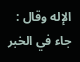الإله وقال : جاء في الخبر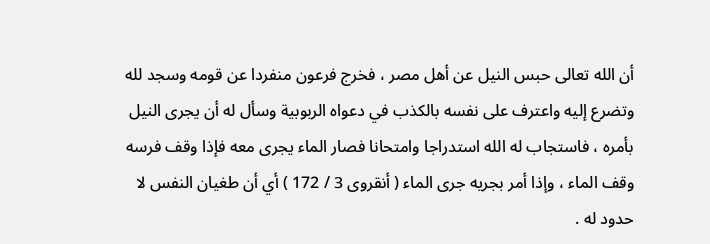أن الله تعالى حبس النيل عن أهل مصر ، فخرج فرعون منفردا عن قومه وسجد لله وتضرع إليه واعترف على نفسه بالكذب في دعواه الربوبية وسأل له أن يجرى النيل بأمره ، فاستجاب له الله استدراجا وامتحانا فصار الماء يجرى معه فإذا وقف فرسه وقف الماء ، وإذا أمر بجريه جرى الماء ( أنقروى 3 / 172 ) أي أن طغيان النفس لا حدود له .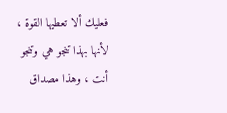فعليك ألا تعطيها القوة ، لأنها بهذا تنجو هي وتنجو أنت ، وهذا مصداق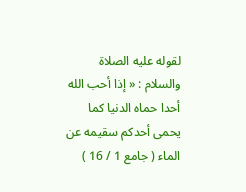لقوله عليه الصلاة والسلام : « إذا أحب الله أحدا حماه الدنيا كما يحمى أحدكم سقيمه عن الماء ( جامع 1 / 16 )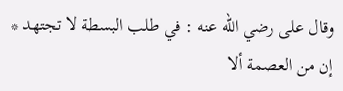وقال على رضي الله عنه : في طلب البسطة لا تجتهد * إن من العصمة ألا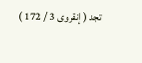تجد ( إنقروى 3 / 172 )